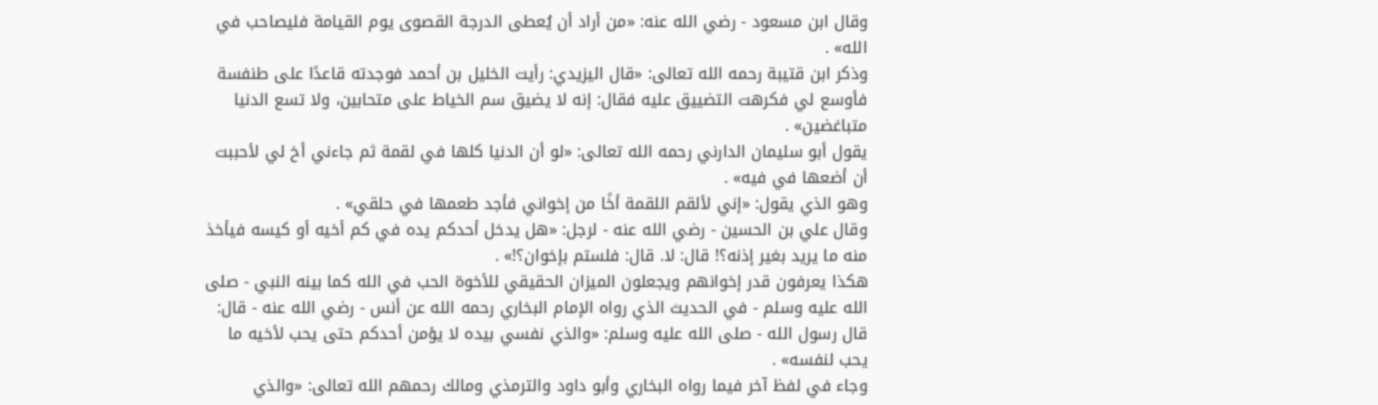وقال ابن مسعود - رضي الله عنه: «من أراد أن يُعطى الدرجة القصوى يوم القيامة فليصاحب في الله» .
وذكر ابن قتيبة رحمه الله تعالى: «قال اليزيدي: رأيت الخليل بن أحمد فوجدته قاعدًا على طنفسة فأوسع لي فكرهت التضييق عليه فقال: إنه لا يضيق سم الخياط على متحابين، ولا تسع الدنيا متباغضين» .
يقول أبو سليمان الدارني رحمه الله تعالى: «لو أن الدنيا كلها في لقمة ثم جاءني أخ لي لأحببت أن أضعها في فيه» .
وهو الذي يقول: «إني لألقم اللقمة أخًا من إخواني فأجد طعمها في حلقي» .
وقال علي بن الحسين - رضي الله عنه - لرجل: «هل يدخل أحدكم يده في كم أخيه أو كيسه فيأخذ منه ما يريد بغير إذنه؟! قال: لا. قال: فلستم بإخوان؟!» .
هكذا يعرفون قدر إخوانهم ويجعلون الميزان الحقيقي للأخوة الحب في الله كما بينه النبي - صلى الله عليه وسلم - في الحديث الذي رواه الإمام البخاري رحمه الله عن أنس - رضي الله عنه - قال: قال رسول الله - صلى الله عليه وسلم: «والذي نفسي بيده لا يؤمن أحدكم حتى يحب لأخيه ما يحب لنفسه» .
وجاء في لفظ آخر فيما رواه البخاري وأبو داود والترمذي ومالك رحمهم الله تعالى: «والذي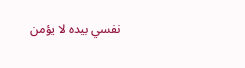نفسي بيده لا يؤمن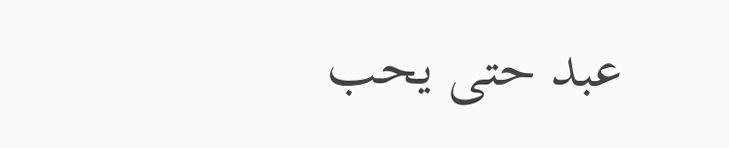عبد حتى يحب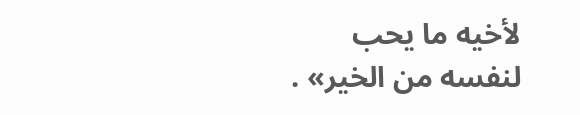لأخيه ما يحب لنفسه من الخير» .